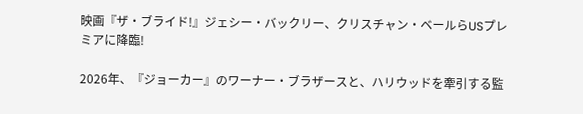映画『ザ・ブライド!』ジェシー・バックリー、クリスチャン・ベールらUSプレミアに降臨!

2026年、『ジョーカー』のワーナー・ブラザースと、ハリウッドを牽引する監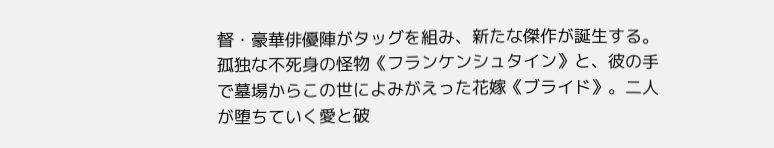督・豪華俳優陣がタッグを組み、新たな傑作が誕生する。孤独な不死身の怪物《フランケンシュタイン》と、彼の手で墓場からこの世によみがえった花嫁《ブライド》。二人が堕ちていく愛と破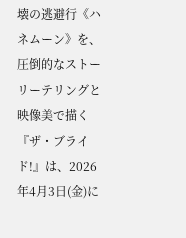壊の逃避行《ハネムーン》を、圧倒的なストーリーテリングと映像美で描く『ザ・ブライド!』は、2026年4月3日(金)に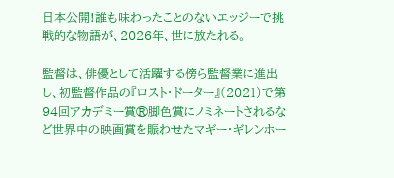日本公開!誰も味わったことのないエッジーで挑戦的な物語が、2026年、世に放たれる。

監督は、俳優として活躍する傍ら監督業に進出し、初監督作品の『ロスト・ドーター』(2021)で第94回アカデミー賞®脚色賞にノミネートされるなど世界中の映画賞を賑わせたマギー・ギレンホー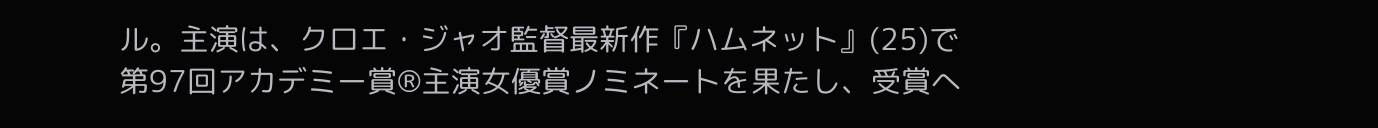ル。主演は、クロエ・ジャオ監督最新作『ハムネット』(25)で第97回アカデミー賞®主演女優賞ノミネートを果たし、受賞へ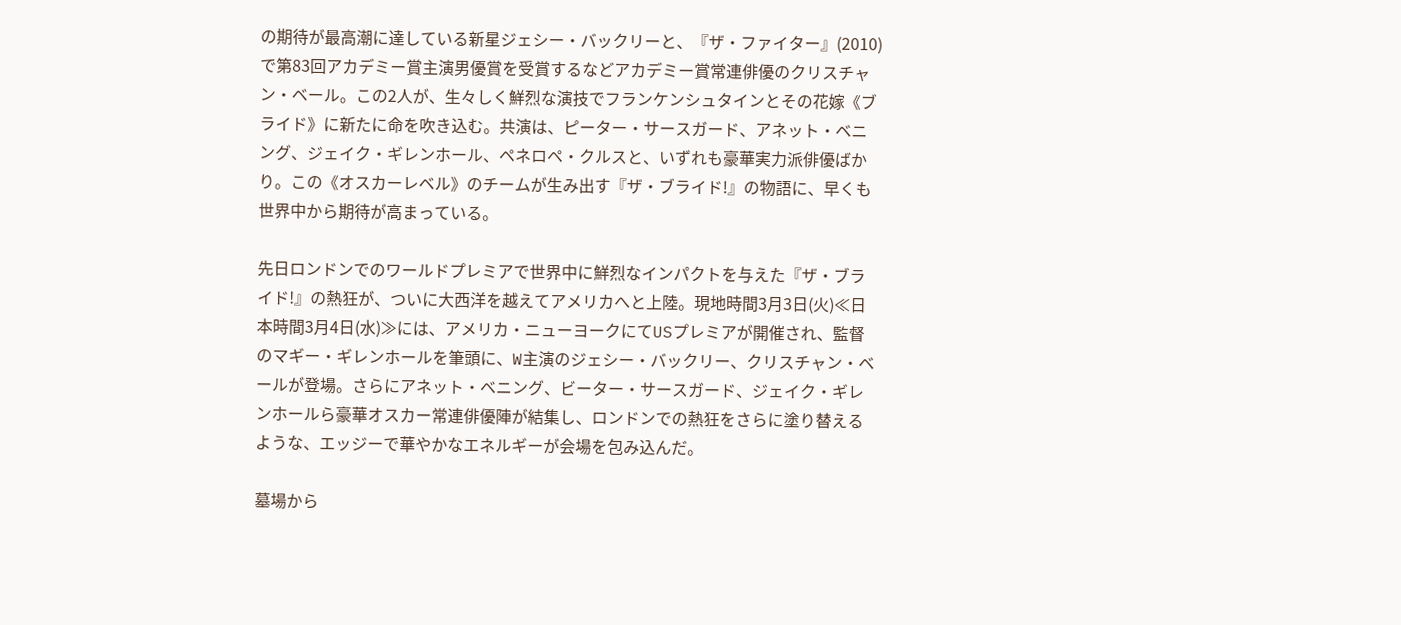の期待が最高潮に達している新星ジェシー・バックリーと、『ザ・ファイター』(2010)で第83回アカデミー賞主演男優賞を受賞するなどアカデミー賞常連俳優のクリスチャン・ベール。この2人が、生々しく鮮烈な演技でフランケンシュタインとその花嫁《ブライド》に新たに命を吹き込む。共演は、ピーター・サースガード、アネット・ベニング、ジェイク・ギレンホール、ペネロペ・クルスと、いずれも豪華実力派俳優ばかり。この《オスカーレベル》のチームが生み出す『ザ・ブライド!』の物語に、早くも世界中から期待が高まっている。

先日ロンドンでのワールドプレミアで世界中に鮮烈なインパクトを与えた『ザ・ブライド!』の熱狂が、ついに大西洋を越えてアメリカへと上陸。現地時間3月3日(火)≪日本時間3月4日(水)≫には、アメリカ・ニューヨークにてUSプレミアが開催され、監督のマギー・ギレンホールを筆頭に、W主演のジェシー・バックリー、クリスチャン・ベールが登場。さらにアネット・ベニング、ビーター・サースガード、ジェイク・ギレンホールら豪華オスカー常連俳優陣が結集し、ロンドンでの熱狂をさらに塗り替えるような、エッジーで華やかなエネルギーが会場を包み込んだ。

墓場から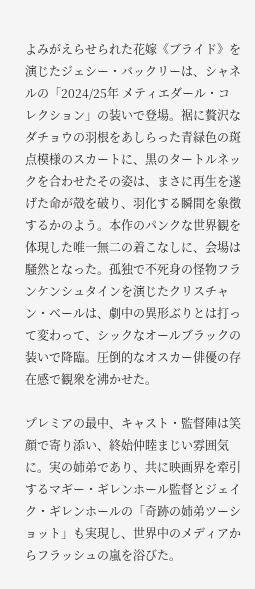よみがえらせられた花嫁《ブライド》を演じたジェシー・バックリーは、シャネルの「2024/25年 メティエダール・コレクション」の装いで登場。裾に贅沢なダチョウの羽根をあしらった青緑色の斑点模様のスカートに、黒のタートルネックを合わせたその姿は、まさに再生を遂げた命が殻を破り、羽化する瞬間を象徴するかのよう。本作のパンクな世界観を体現した唯一無二の着こなしに、会場は騒然となった。孤独で不死身の怪物フランケンシュタインを演じたクリスチャン・ベールは、劇中の異形ぶりとは打って変わって、シックなオールブラックの装いで降臨。圧倒的なオスカー俳優の存在感で観衆を沸かせた。

プレミアの最中、キャスト・監督陣は笑顔で寄り添い、終始仲睦まじい雰囲気に。実の姉弟であり、共に映画界を牽引するマギー・ギレンホール監督とジェイク・ギレンホールの「奇跡の姉弟ツーショット」も実現し、世界中のメディアからフラッシュの嵐を浴びた。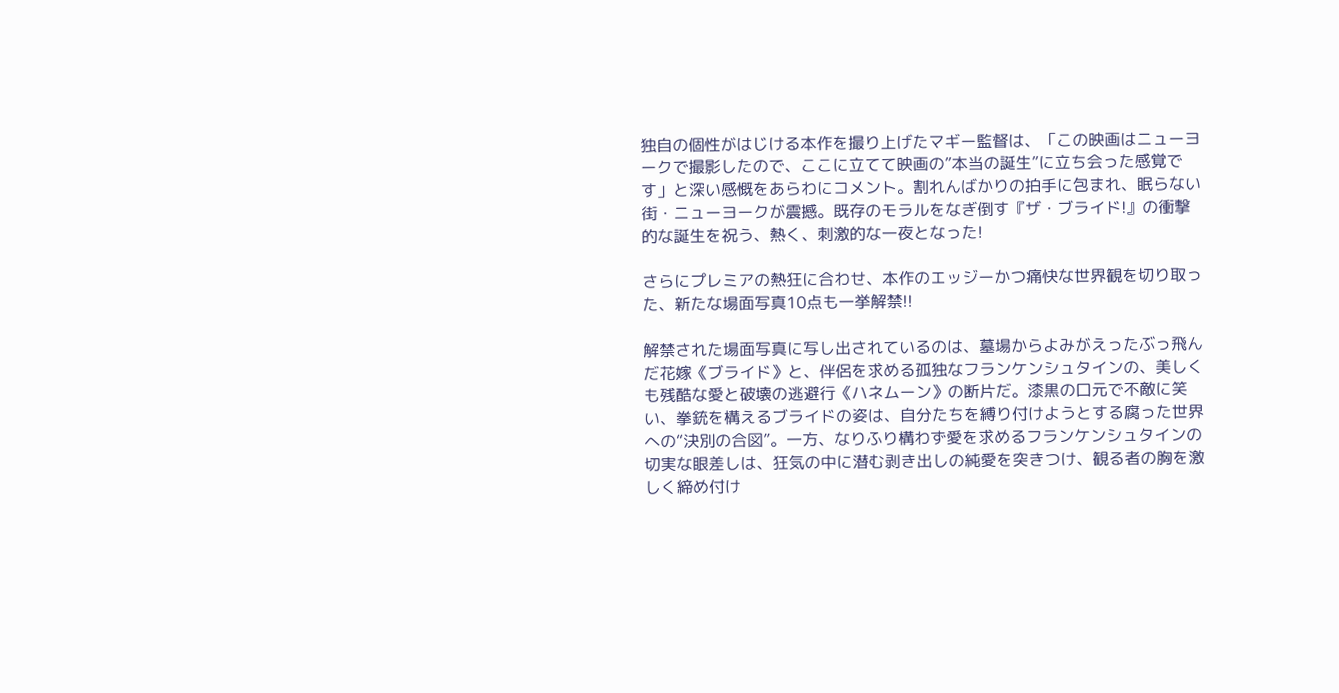独自の個性がはじける本作を撮り上げたマギー監督は、「この映画はニューヨークで撮影したので、ここに立てて映画の”本当の誕生”に立ち会った感覚です」と深い感慨をあらわにコメント。割れんばかりの拍手に包まれ、眠らない街・ニューヨークが震撼。既存のモラルをなぎ倒す『ザ・ブライド!』の衝撃的な誕生を祝う、熱く、刺激的な一夜となった!

さらにプレミアの熱狂に合わせ、本作のエッジーかつ痛快な世界観を切り取った、新たな場面写真10点も一挙解禁!!

解禁された場面写真に写し出されているのは、墓場からよみがえったぶっ飛んだ花嫁《ブライド》と、伴侶を求める孤独なフランケンシュタインの、美しくも残酷な愛と破壊の逃避行《ハネムーン》の断片だ。漆黒の口元で不敵に笑い、拳銃を構えるブライドの姿は、自分たちを縛り付けようとする腐った世界への“決別の合図”。一方、なりふり構わず愛を求めるフランケンシュタインの切実な眼差しは、狂気の中に潜む剥き出しの純愛を突きつけ、観る者の胸を激しく締め付け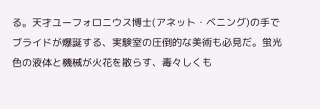る。天才ユーフォロニウス博士(アネット・ベニング)の手でブライドが爆誕する、実験室の圧倒的な美術も必見だ。蛍光色の液体と機械が火花を散らす、毒々しくも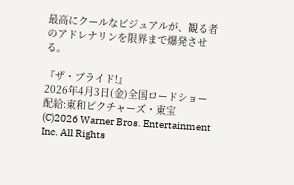最高にクールなビジュアルが、観る者のアドレナリンを限界まで爆発させる。

『ザ・ブライド!』
2026年4月3日(金)全国ロードショー
配給:東和ピクチャーズ・東宝
(C)2026 Warner Bros. Entertainment Inc. All Rights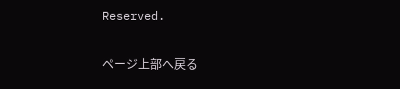Reserved.

ページ上部へ戻る